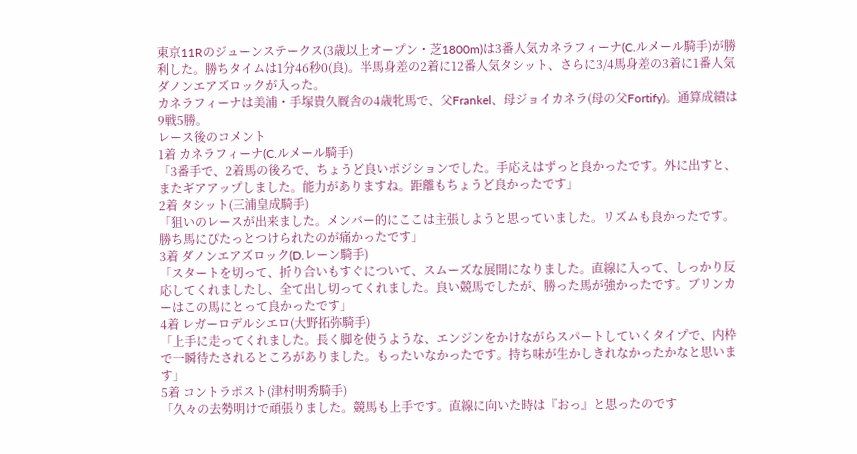東京11Rのジューンステークス(3歳以上オープン・芝1800m)は3番人気カネラフィーナ(C.ルメール騎手)が勝利した。勝ちタイムは1分46秒0(良)。半馬身差の2着に12番人気タシット、さらに3/4馬身差の3着に1番人気ダノンエアズロックが入った。
カネラフィーナは美浦・手塚貴久厩舎の4歳牝馬で、父Frankel、母ジョイカネラ(母の父Fortify)。通算成績は9戦5勝。
レース後のコメント
1着 カネラフィーナ(C.ルメール騎手)
「3番手で、2着馬の後ろで、ちょうど良いポジションでした。手応えはずっと良かったです。外に出すと、またギアアップしました。能力がありますね。距離もちょうど良かったです」
2着 タシット(三浦皇成騎手)
「狙いのレースが出来ました。メンバー的にここは主張しようと思っていました。リズムも良かったです。勝ち馬にぴたっとつけられたのが痛かったです」
3着 ダノンエアズロック(D.レーン騎手)
「スタートを切って、折り合いもすぐについて、スムーズな展開になりました。直線に入って、しっかり反応してくれましたし、全て出し切ってくれました。良い競馬でしたが、勝った馬が強かったです。ブリンカーはこの馬にとって良かったです」
4着 レガーロデルシエロ(大野拓弥騎手)
「上手に走ってくれました。長く脚を使うような、エンジンをかけながらスパートしていくタイプで、内枠で一瞬待たされるところがありました。もったいなかったです。持ち味が生かしきれなかったかなと思います」
5着 コントラポスト(津村明秀騎手)
「久々の去勢明けで頑張りました。競馬も上手です。直線に向いた時は『おっ』と思ったのです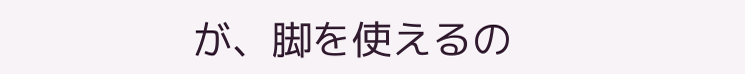が、脚を使えるの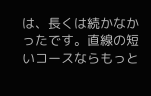は、長くは続かなかったです。直線の短いコースならもっと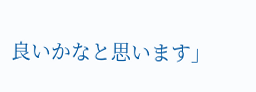良いかなと思います」